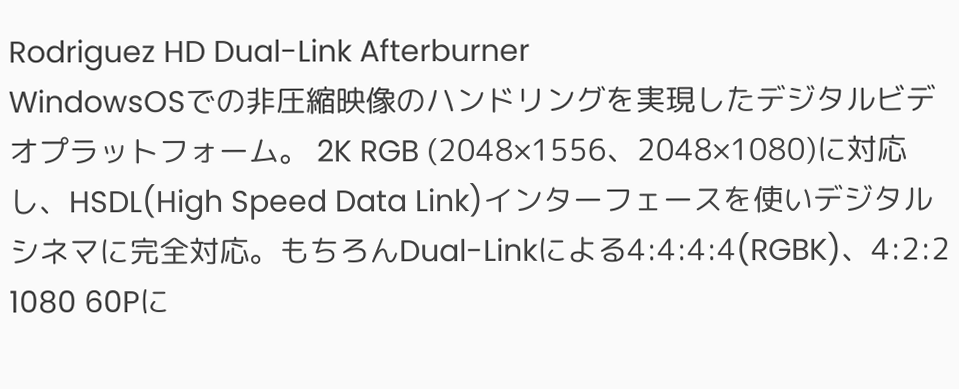Rodriguez HD Dual-Link Afterburner
WindowsOSでの非圧縮映像のハンドリングを実現したデジタルビデオプラットフォーム。 2K RGB (2048×1556、2048×1080)に対応し、HSDL(High Speed Data Link)インターフェースを使いデジタルシネマに完全対応。もちろんDual-Linkによる4:4:4:4(RGBK)、4:2:2 1080 60Pに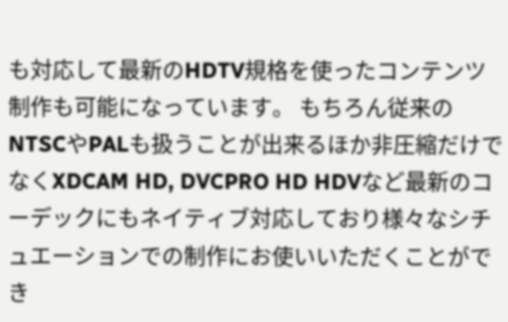も対応して最新のHDTV規格を使ったコンテンツ制作も可能になっています。 もちろん従来のNTSCやPALも扱うことが出来るほか非圧縮だけでなくXDCAM HD, DVCPRO HD HDVなど最新のコーデックにもネイティブ対応しており様々なシチュエーションでの制作にお使いいただくことができ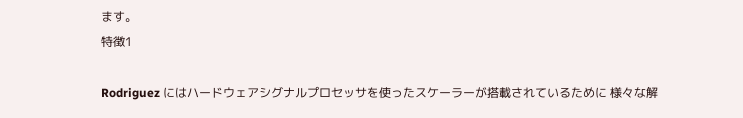ます。
特徴1

Rodriguez にはハードウェアシグナルプロセッサを使ったスケーラーが搭載されているために 様々な解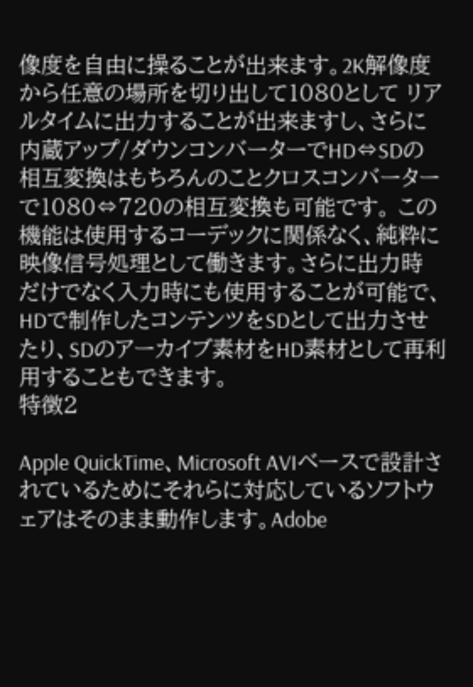像度を自由に操ることが出来ます。2K解像度から任意の場所を切り出して1080として リアルタイムに出力することが出来ますし、さらに内蔵アップ/ダウンコンバーターでHD⇔SDの 相互変換はもちろんのことクロスコンバーターで1080⇔720の相互変換も可能です。 この機能は使用するコーデックに関係なく、純粋に映像信号処理として働きます。さらに出力時 だけでなく入力時にも使用することが可能で、HDで制作したコンテンツをSDとして出力させたり、SDのアーカイブ素材をHD素材として再利用することもできます。
特徴2

Apple QuickTime、Microsoft AVIベースで設計されているためにそれらに対応しているソフトウェアはそのまま動作します。Adobe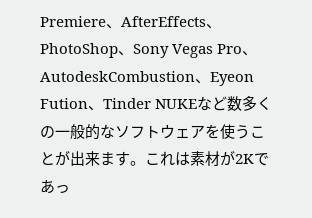Premiere、AfterEffects、PhotoShop、Sony Vegas Pro、AutodeskCombustion、Eyeon Fution、Tinder NUKEなど数多くの一般的なソフトウェアを使うことが出来ます。これは素材が2Kであっ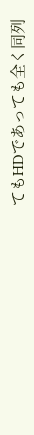てもHDであっても全く同列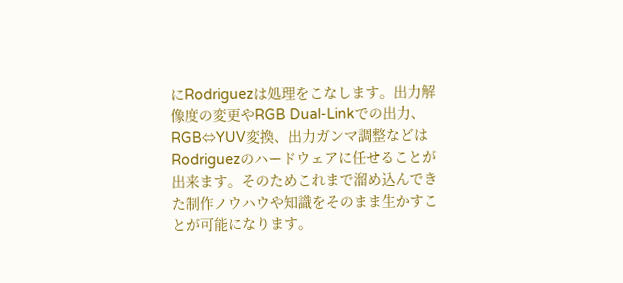にRodriguezは処理をこなします。出力解像度の変更やRGB Dual-Linkでの出力、RGB⇔YUV変換、出力ガンマ調整などはRodriguezのハードウェアに任せることが出来ます。そのためこれまで溜め込んできた制作ノウハウや知識をそのまま生かすことが可能になります。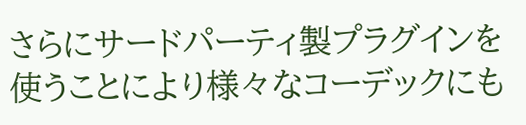さらにサードパーティ製プラグインを使うことにより様々なコーデックにも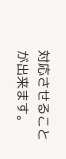対応させることが出来ます。